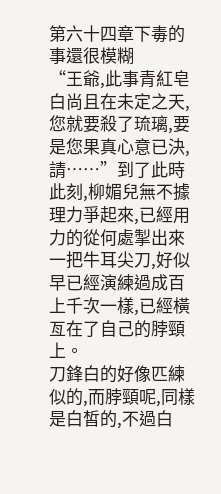第六十四章下毒的事還很模糊
“王爺,此事青紅皂白尚且在未定之天,您就要殺了琉璃,要是您果真心意已決,請……”到了此時此刻,柳媚兒無不據理力爭起來,已經用力的從何處掣出來一把牛耳尖刀,好似早已經演練過成百上千次一樣,已經橫亙在了自己的脖頸上。
刀鋒白的好像匹練似的,而脖頸呢,同樣是白皙的,不過白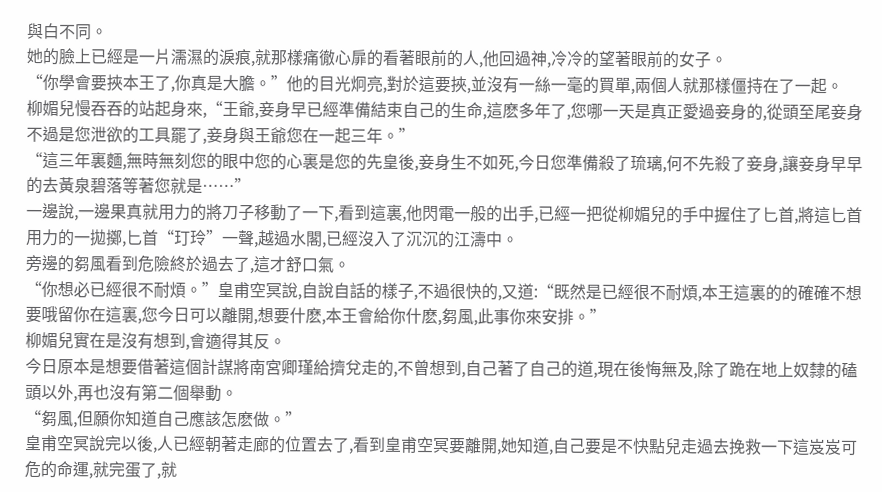與白不同。
她的臉上已經是一片濡濕的淚痕,就那樣痛徹心扉的看著眼前的人,他回過神,冷冷的望著眼前的女子。
“你學會要挾本王了,你真是大膽。”他的目光炯亮,對於這要挾,並沒有一絲一毫的買單,兩個人就那樣僵持在了一起。
柳媚兒慢吞吞的站起身來,“王爺,妾身早已經準備結束自己的生命,這麽多年了,您哪一天是真正愛過妾身的,從頭至尾妾身不過是您泄欲的工具罷了,妾身與王爺您在一起三年。”
“這三年裏麵,無時無刻您的眼中您的心裏是您的先皇後,妾身生不如死,今日您準備殺了琉璃,何不先殺了妾身,讓妾身早早的去黃泉碧落等著您就是……”
一邊說,一邊果真就用力的將刀子移動了一下,看到這裏,他閃電一般的出手,已經一把從柳媚兒的手中握住了匕首,將這匕首用力的一拋擲,匕首“玎玲”一聲,越過水閣,已經沒入了沉沉的江濤中。
旁邊的芻風看到危險終於過去了,這才舒口氣。
“你想必已經很不耐煩。”皇甫空冥說,自說自話的樣子,不過很快的,又道:“既然是已經很不耐煩,本王這裏的的確確不想要哦留你在這裏,您今日可以離開,想要什麽,本王會給你什麽,芻風,此事你來安排。”
柳媚兒實在是沒有想到,會適得其反。
今日原本是想要借著這個計謀將南宮卿瑾給擠兌走的,不曾想到,自己著了自己的道,現在後悔無及,除了跪在地上奴隸的磕頭以外,再也沒有第二個舉動。
“芻風,但願你知道自己應該怎麽做。”
皇甫空冥說完以後,人已經朝著走廊的位置去了,看到皇甫空冥要離開,她知道,自己要是不快點兒走過去挽救一下這岌岌可危的命運,就完蛋了,就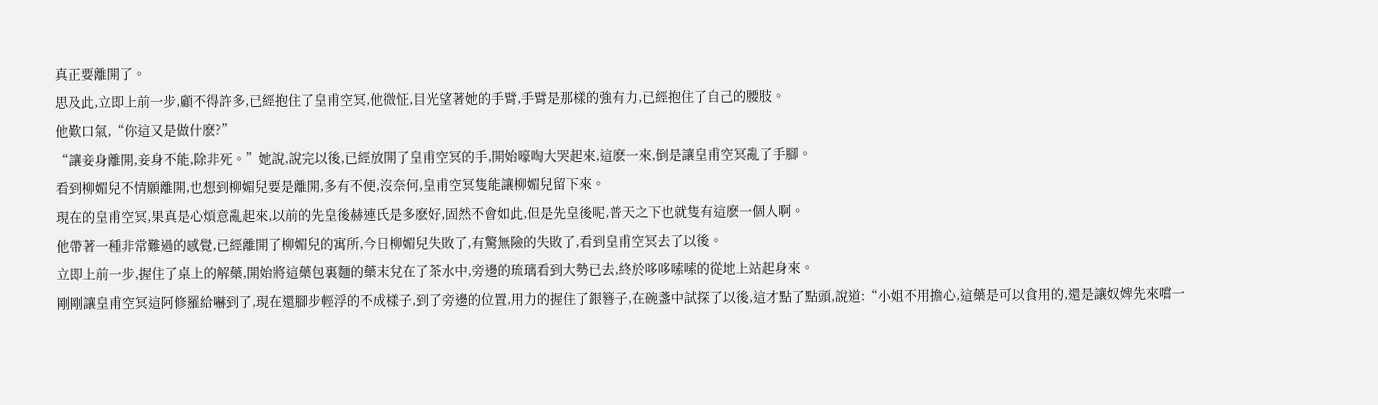真正要離開了。
思及此,立即上前一步,顧不得許多,已經抱住了皇甫空冥,他微怔,目光望著她的手臂,手臂是那樣的強有力,已經抱住了自己的腰肢。
他歎口氣,“你這又是做什麽?”
“讓妾身離開,妾身不能,除非死。”她說,說完以後,已經放開了皇甫空冥的手,開始嚎啕大哭起來,這麽一來,倒是讓皇甫空冥亂了手腳。
看到柳媚兒不情願離開,也想到柳媚兒要是離開,多有不便,沒奈何,皇甫空冥隻能讓柳媚兒留下來。
現在的皇甫空冥,果真是心煩意亂起來,以前的先皇後赫連氏是多麽好,固然不會如此,但是先皇後呢,普天之下也就隻有這麽一個人啊。
他帶著一種非常難過的感覺,已經離開了柳媚兒的寓所,今日柳媚兒失敗了,有驚無險的失敗了,看到皇甫空冥去了以後。
立即上前一步,握住了桌上的解藥,開始將這藥包裏麵的藥末兌在了茶水中,旁邊的琉璃看到大勢已去,終於哆哆嗦嗦的從地上站起身來。
剛剛讓皇甫空冥這阿修羅給嚇到了,現在還腳步輕浮的不成樣子,到了旁邊的位置,用力的握住了銀簪子,在碗盞中試探了以後,這才點了點頭,說道:“小姐不用擔心,這藥是可以食用的,還是讓奴婢先來嚐一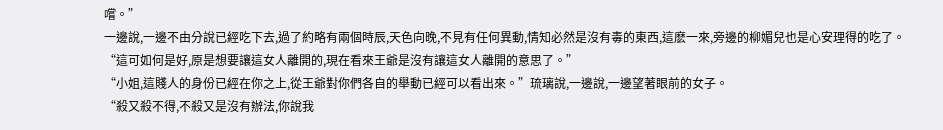嚐。”
一邊說,一邊不由分說已經吃下去,過了約略有兩個時辰,天色向晚,不見有任何異動,情知必然是沒有毒的東西,這麽一來,旁邊的柳媚兒也是心安理得的吃了。
“這可如何是好,原是想要讓這女人離開的,現在看來王爺是沒有讓這女人離開的意思了。”
“小姐,這賤人的身份已經在你之上,從王爺對你們各自的舉動已經可以看出來。”琉璃說,一邊說,一邊望著眼前的女子。
“殺又殺不得,不殺又是沒有辦法,你說我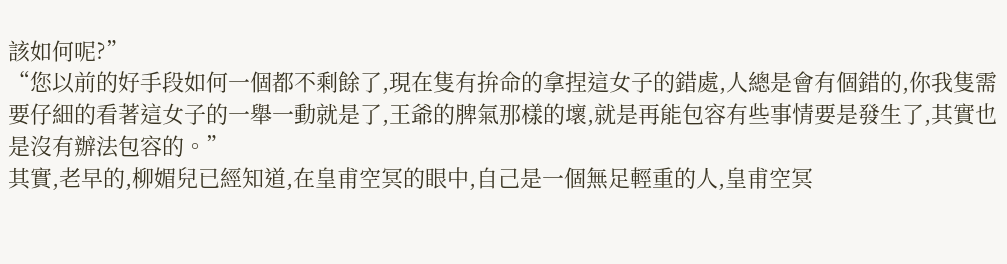該如何呢?”
“您以前的好手段如何一個都不剩餘了,現在隻有拚命的拿捏這女子的錯處,人總是會有個錯的,你我隻需要仔細的看著這女子的一舉一動就是了,王爺的脾氣那樣的壞,就是再能包容有些事情要是發生了,其實也是沒有辦法包容的。”
其實,老早的,柳媚兒已經知道,在皇甫空冥的眼中,自己是一個無足輕重的人,皇甫空冥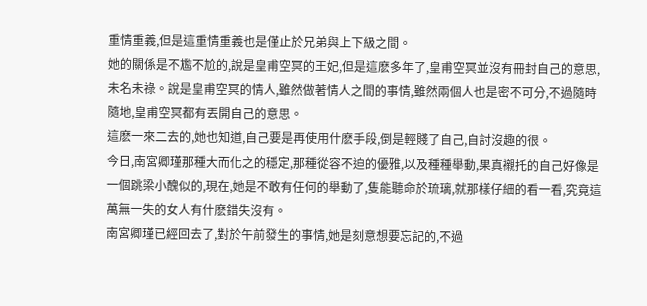重情重義,但是這重情重義也是僅止於兄弟與上下級之間。
她的關係是不尷不尬的,說是皇甫空冥的王妃,但是這麽多年了,皇甫空冥並沒有冊封自己的意思,未名未祿。說是皇甫空冥的情人,雖然做著情人之間的事情,雖然兩個人也是密不可分,不過隨時隨地,皇甫空冥都有丟開自己的意思。
這麽一來二去的,她也知道,自己要是再使用什麽手段,倒是輕賤了自己,自討沒趣的很。
今日,南宮卿瑾那種大而化之的穩定,那種從容不迫的優雅,以及種種舉動,果真襯托的自己好像是一個跳梁小醜似的,現在,她是不敢有任何的舉動了,隻能聽命於琉璃,就那樣仔細的看一看,究竟這萬無一失的女人有什麽錯失沒有。
南宮卿瑾已經回去了,對於午前發生的事情,她是刻意想要忘記的,不過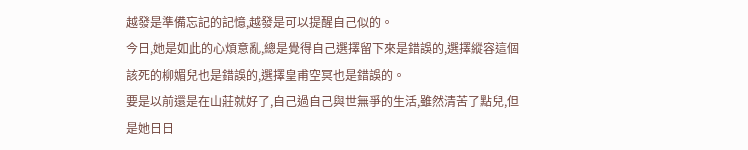越發是準備忘記的記憶,越發是可以提醒自己似的。
今日,她是如此的心煩意亂,總是覺得自己選擇留下來是錯誤的,選擇縱容這個該死的柳媚兒也是錯誤的,選擇皇甫空冥也是錯誤的。
要是以前還是在山莊就好了,自己過自己與世無爭的生活,雖然清苦了點兒,但是她日日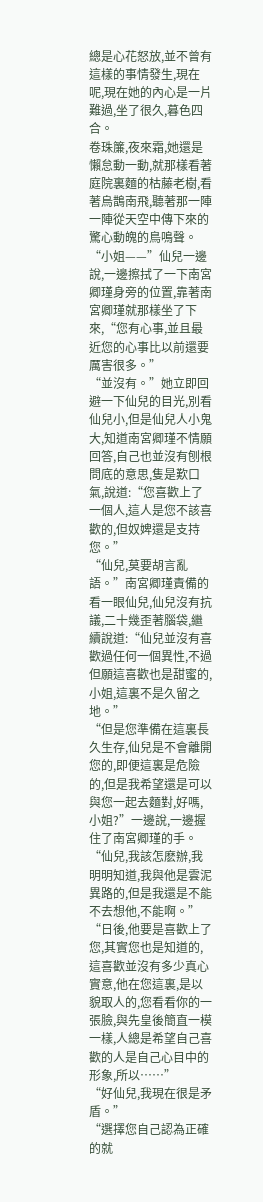總是心花怒放,並不曾有這樣的事情發生,現在呢,現在她的內心是一片難過,坐了很久,暮色四合。
卷珠簾,夜來霜,她還是懶怠動一動,就那樣看著庭院裏麵的枯藤老樹,看著烏鵲南飛,聽著那一陣一陣從天空中傳下來的驚心動魄的鳥鳴聲。
“小姐——”仙兒一邊說,一邊擦拭了一下南宮卿瑾身旁的位置,靠著南宮卿瑾就那樣坐了下來,“您有心事,並且最近您的心事比以前還要厲害很多。”
“並沒有。”她立即回避一下仙兒的目光,別看仙兒小,但是仙兒人小鬼大,知道南宮卿瑾不情願回答,自己也並沒有刨根問底的意思,隻是歎口氣,說道:“您喜歡上了一個人,這人是您不該喜歡的,但奴婢還是支持您。”
“仙兒,莫要胡言亂語。”南宮卿瑾責備的看一眼仙兒,仙兒沒有抗議,二十幾歪著腦袋,繼續說道:“仙兒並沒有喜歡過任何一個異性,不過但願這喜歡也是甜蜜的,小姐,這裏不是久留之地。”
“但是您準備在這裏長久生存,仙兒是不會離開您的,即便這裏是危險的,但是我希望還是可以與您一起去麵對,好嗎,小姐?”一邊說,一邊握住了南宮卿瑾的手。
“仙兒,我該怎麽辦,我明明知道,我與他是雲泥異路的,但是我還是不能不去想他,不能啊。”
“日後,他要是喜歡上了您,其實您也是知道的,這喜歡並沒有多少真心實意,他在您這裏,是以貌取人的,您看看你的一張臉,與先皇後簡直一模一樣,人總是希望自己喜歡的人是自己心目中的形象,所以……”
“好仙兒,我現在很是矛盾。”
“選擇您自己認為正確的就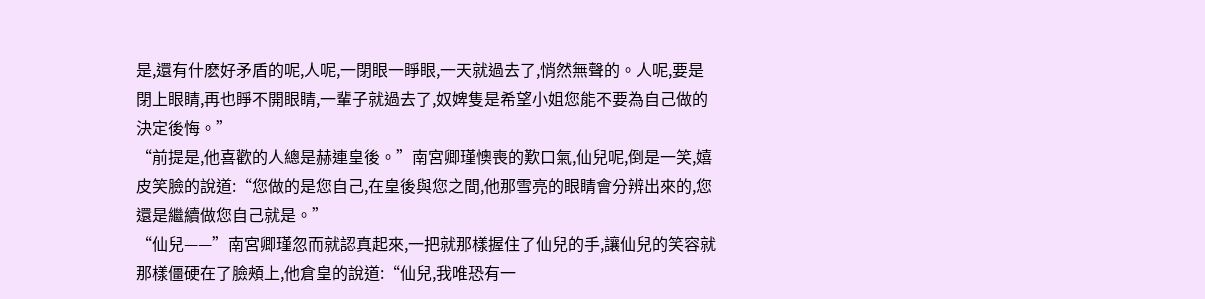是,還有什麽好矛盾的呢,人呢,一閉眼一睜眼,一天就過去了,悄然無聲的。人呢,要是閉上眼睛,再也睜不開眼睛,一輩子就過去了,奴婢隻是希望小姐您能不要為自己做的決定後悔。”
“前提是,他喜歡的人總是赫連皇後。”南宮卿瑾懊喪的歎口氣,仙兒呢,倒是一笑,嬉皮笑臉的說道:“您做的是您自己,在皇後與您之間,他那雪亮的眼睛會分辨出來的,您還是繼續做您自己就是。”
“仙兒——”南宮卿瑾忽而就認真起來,一把就那樣握住了仙兒的手,讓仙兒的笑容就那樣僵硬在了臉頰上,他倉皇的說道:“仙兒,我唯恐有一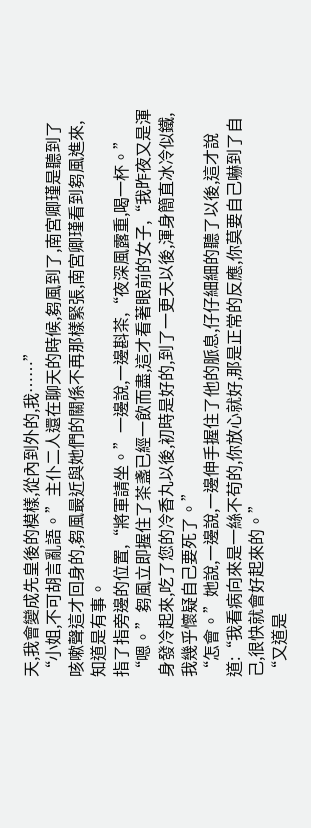天,我會變成先皇後的模樣,從內到外的,我……”
“小姐,不可胡言亂語。”主仆二人還在聊天的時候,芻風到了,南宮卿瑾是聽到了咳嗽聲這才回身的,芻風最近與她們的關係不再那樣緊張,南宮卿瑾看到芻風進來,知道是有事。
指了指旁邊的位置,“將軍請坐。”一邊說,一邊斟茶,“夜深風露重,喝一杯。”
“嗯。”芻風立即握住了茶盞已經一飲而盡,這才看著眼前的女子,“我昨夜又是渾身發冷起來,吃了您的冷香丸以後,初時是好的,到了一更天以後,渾身簡直冰冷似鐵,我幾乎懷疑自己要死了。”
“怎會。”她說,一邊說,一邊伸手握住了他的脈息,仔仔細細的聽了以後,這才說道:“我看病向來是一絲不苟的,你放心就好,那是正常的反應,你莫要自己嚇到了自己,很快就會好起來的。”
“又道是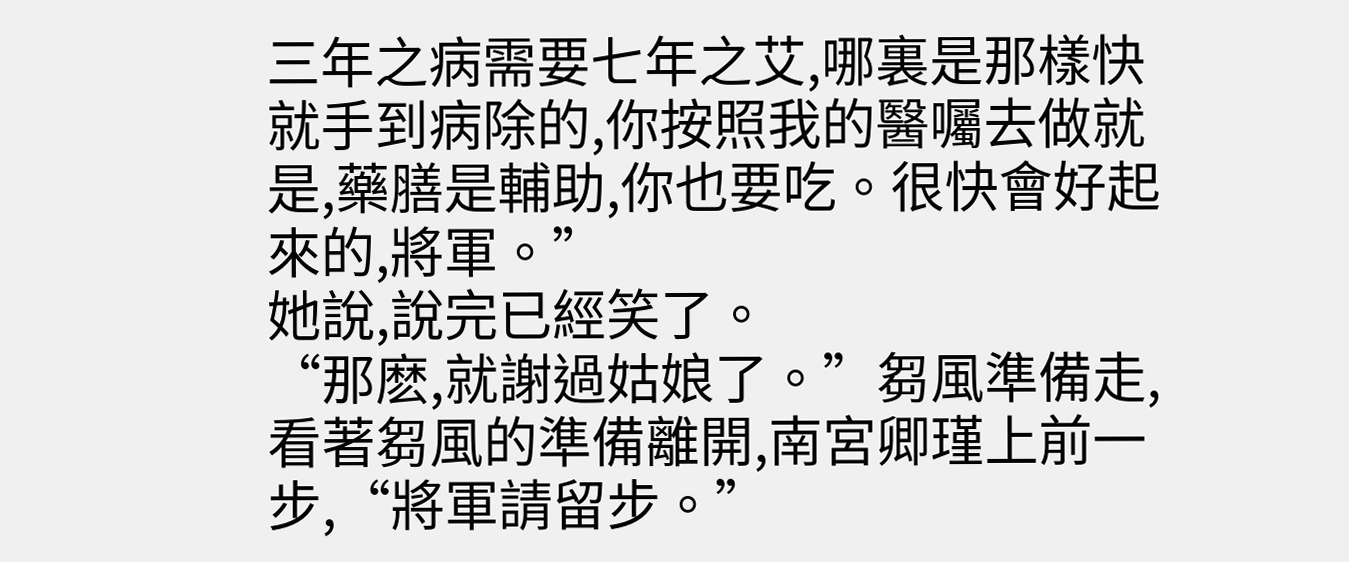三年之病需要七年之艾,哪裏是那樣快就手到病除的,你按照我的醫囑去做就是,藥膳是輔助,你也要吃。很快會好起來的,將軍。”
她說,說完已經笑了。
“那麽,就謝過姑娘了。”芻風準備走,看著芻風的準備離開,南宮卿瑾上前一步,“將軍請留步。”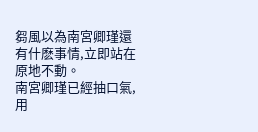芻風以為南宮卿瑾還有什麽事情,立即站在原地不動。
南宮卿瑾已經抽口氣,用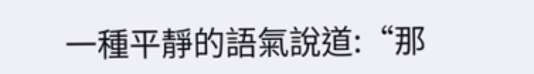一種平靜的語氣說道:“那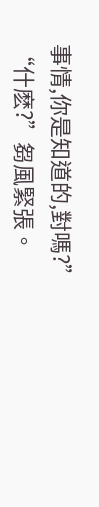事情,你是知道的,對嗎?”
“什麽?”芻風緊張。